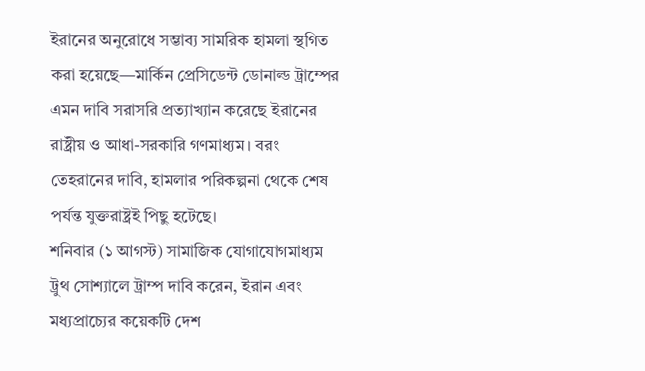ইরানের অনুরোধে সম্ভাব্য সামরিক হামলা স্থগিত করা হয়েছে—মার্কিন প্রেসিডেন্ট ডোনাল্ড ট্রাম্পের এমন দাবি সরাসরি প্রত্যাখ্যান করেছে ইরানের রাষ্ট্রীয় ও আধা-সরকারি গণমাধ্যম। বরং তেহরানের দাবি, হামলার পরিকল্পনা থেকে শেষ পর্যন্ত যুক্তরাষ্ট্রই পিছু হটেছে।
শনিবার (১ আগস্ট) সামাজিক যোগাযোগমাধ্যম ট্রুথ সোশ্যালে ট্রাম্প দাবি করেন, ইরান এবং মধ্যপ্রাচ্যের কয়েকটি দেশ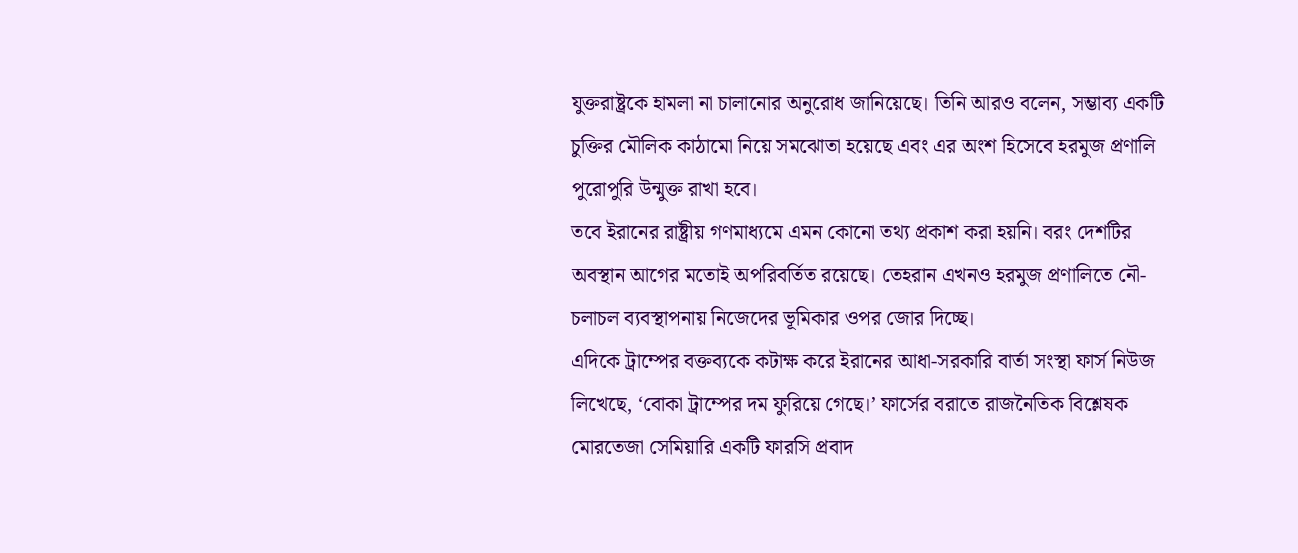যুক্তরাষ্ট্রকে হামলা না চালানোর অনুরোধ জানিয়েছে। তিনি আরও বলেন, সম্ভাব্য একটি চুক্তির মৌলিক কাঠামো নিয়ে সমঝোতা হয়েছে এবং এর অংশ হিসেবে হরমুজ প্রণালি পুরোপুরি উন্মুক্ত রাখা হবে।
তবে ইরানের রাষ্ট্রীয় গণমাধ্যমে এমন কোনো তথ্য প্রকাশ করা হয়নি। বরং দেশটির অবস্থান আগের মতোই অপরিবর্তিত রয়েছে। তেহরান এখনও হরমুজ প্রণালিতে নৌ-চলাচল ব্যবস্থাপনায় নিজেদের ভূমিকার ওপর জোর দিচ্ছে।
এদিকে ট্রাম্পের বক্তব্যকে কটাক্ষ করে ইরানের আধা-সরকারি বার্তা সংস্থা ফার্স নিউজ লিখেছে, ‘বোকা ট্রাম্পের দম ফুরিয়ে গেছে।’ ফার্সের বরাতে রাজনৈতিক বিশ্লেষক মোরতেজা সেমিয়ারি একটি ফারসি প্রবাদ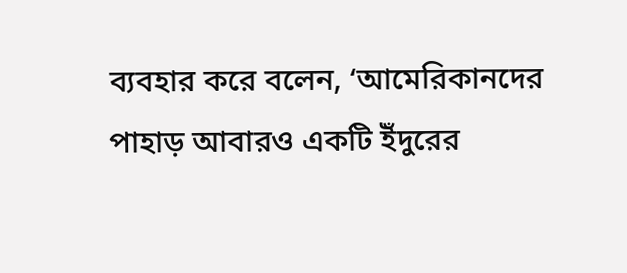ব্যবহার করে বলেন, ‘আমেরিকানদের পাহাড় আবারও একটি ইঁদুরের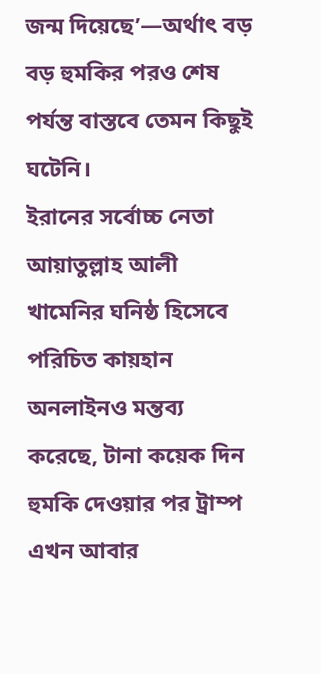জন্ম দিয়েছে’—অর্থাৎ বড় বড় হুমকির পরও শেষ পর্যন্ত বাস্তবে তেমন কিছুই ঘটেনি।
ইরানের সর্বোচ্চ নেতা আয়াতুল্লাহ আলী খামেনির ঘনিষ্ঠ হিসেবে পরিচিত কায়হান অনলাইনও মন্তব্য করেছে, টানা কয়েক দিন হুমকি দেওয়ার পর ট্রাম্প এখন আবার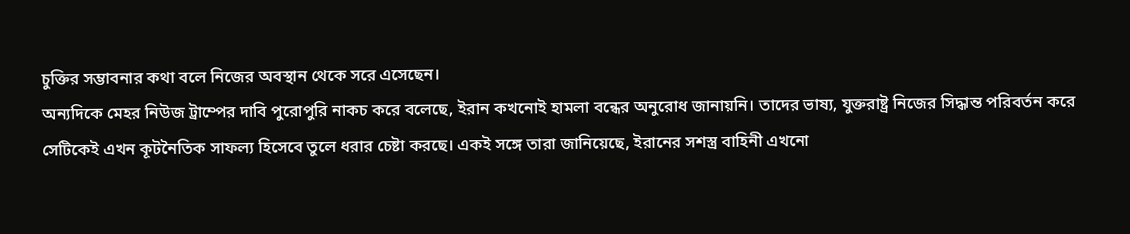চুক্তির সম্ভাবনার কথা বলে নিজের অবস্থান থেকে সরে এসেছেন।
অন্যদিকে মেহর নিউজ ট্রাম্পের দাবি পুরোপুরি নাকচ করে বলেছে, ইরান কখনোই হামলা বন্ধের অনুরোধ জানায়নি। তাদের ভাষ্য, যুক্তরাষ্ট্র নিজের সিদ্ধান্ত পরিবর্তন করে সেটিকেই এখন কূটনৈতিক সাফল্য হিসেবে তুলে ধরার চেষ্টা করছে। একই সঙ্গে তারা জানিয়েছে, ইরানের সশস্ত্র বাহিনী এখনো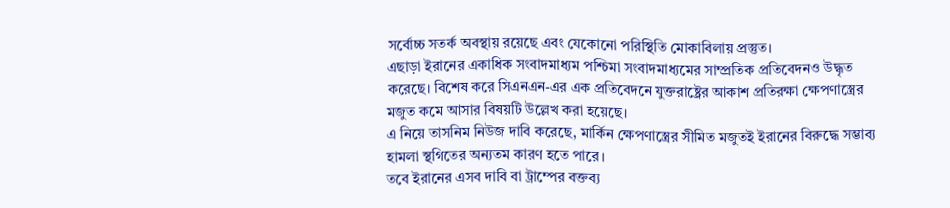সর্বোচ্চ সতর্ক অবস্থায় রয়েছে এবং যেকোনো পরিস্থিতি মোকাবিলায় প্রস্তুত।
এছাড়া ইরানের একাধিক সংবাদমাধ্যম পশ্চিমা সংবাদমাধ্যমের সাম্প্রতিক প্রতিবেদনও উদ্ধৃত করেছে। বিশেষ করে সিএনএন-এর এক প্রতিবেদনে যুক্তরাষ্ট্রের আকাশ প্রতিরক্ষা ক্ষেপণাস্ত্রের মজুত কমে আসার বিষয়টি উল্লেখ করা হয়েছে।
এ নিয়ে তাসনিম নিউজ দাবি করেছে, মার্কিন ক্ষেপণাস্ত্রের সীমিত মজুতই ইরানের বিরুদ্ধে সম্ভাব্য হামলা স্থগিতের অন্যতম কারণ হতে পারে।
তবে ইরানের এসব দাবি বা ট্রাম্পের বক্তব্য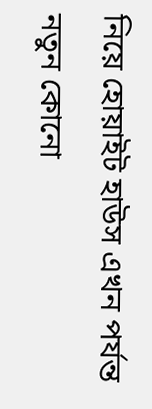নিয়ে হোয়াইট হাউস এখন পর্যন্ত নতুন কোনো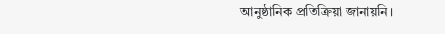আনুষ্ঠানিক প্রতিক্রিয়া জানায়নি।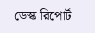ডেস্ক রিপোর্ট